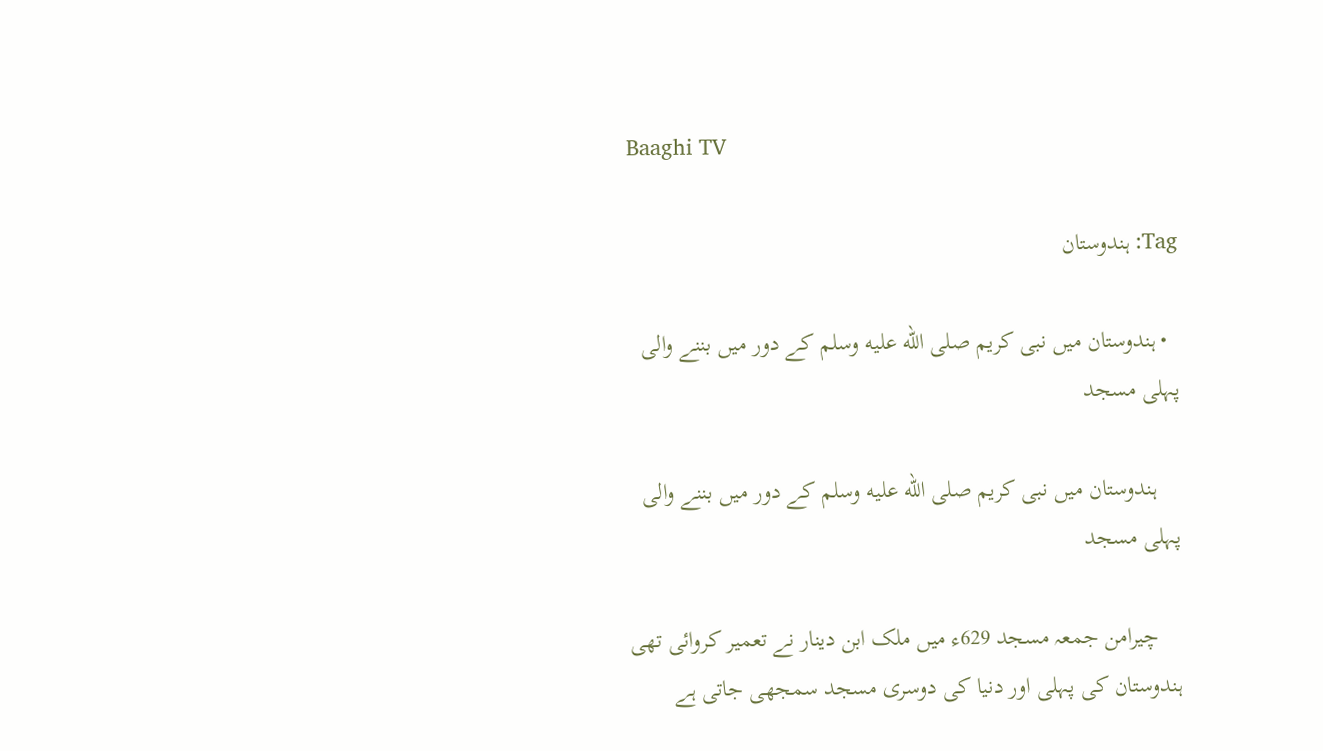Baaghi TV

Tag: ہندوستان

  • ہندوستان میں نبی کریم صلى الله عليه وسلم کے دور میں بننے والی  پہلی مسجد

    ہندوستان میں نبی کریم صلى الله عليه وسلم کے دور میں بننے والی پہلی مسجد

    چیرامن جمعہ مسجد 629ء میں ملک ابن دینار نے تعمیر کروائی تھی ہندوستان کی پہلی اور دنیا کی دوسری مسجد سمجھی جاتی ہے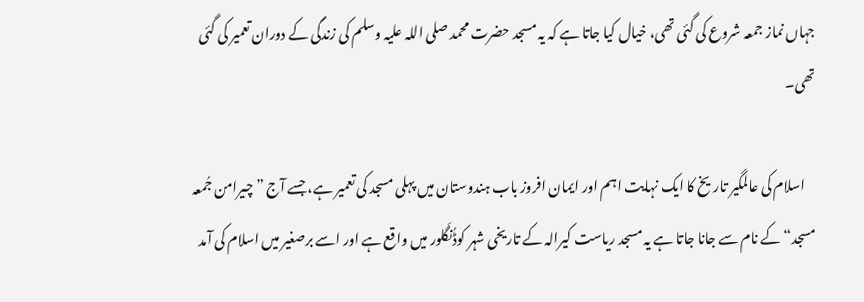جہاں نماز جمعہ شروع کی گئی تھی، خیال کیا جاتا ہے کہ یہ مسجد حضرت محمد صلی اللہ علیہ وسلم کی زندگی کے دوران تعمیر کی گئی تھی۔

    اسلام کی عالمگیر تاریخ کا ایک نہایت اہم اور ایمان افروز باب ہندوستان میں پہلی مسجد کی تعمیر ہے، جسے آج ”چیرامن جُمعہ مسجد“ کے نام سے جانا جاتا ہے یہ مسجد ریاست کیرالہ کے تاریخی شہر کوڈُنگَلور میں واقع ہے اور اسے برصغیر میں اسلام کی آمد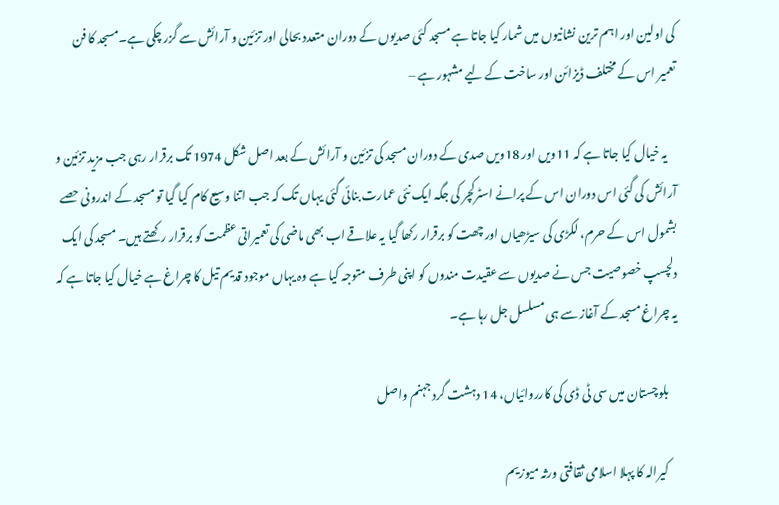کی اولین اور اہم ترین نشانیوں میں شمار کیا جاتا ہے مسجد کئی صدیوں کے دوران متعدد بحالی اور تزئین و آرائش سے گزر چکی ہے۔مسجد کا فن تعمیر اس کے مختلف ڈیزائن اور ساخت کے لیے مشہور ہے –

    یہ خیال کیا جاتا ہے کہ 11ویں اور 18ویں صدی کے دوران مسجد کی تزئین و آرائش کے بعد اصل شکل 1974 تک برقرار رہی جب مزید تزئین و آرائش کی گئی اس دوران اس کے پرانے اسٹرکچر کی جگہ ایک نئی عمارت بنائی گئی یہاں تک کہ جب اتنا وسیع کام کیا گیا تو مسجد کے اندرونی حصے بشمول اس کے حرم، لکڑی کی سیڑھیاں اور چھت کو برقرار رکھا گیا یہ علاقے اب بھی ماضی کی تعمیراتی عظمت کو برقرار رکھتے ہیں۔ مسجد کی ایک دلچسپ خصوصیت جس نے صدیوں سے عقیدت مندوں کو اپنی طرف متوجہ کیا ہے وہ یہاں موجود قدیم تیل کا چراغ ہے خیال کیا جاتا ہے کہ یہ چراغ مسجد کے آغاز سے ہی مسلسل جل رہا ہے۔

    بلوچستان میں سی ٹی ڈی کی کارروائیاں، 14 دہشت گرد جہنم واصل

    کیرالہ کا پہلا اسلامی ثقافتی ورثہ میوزیم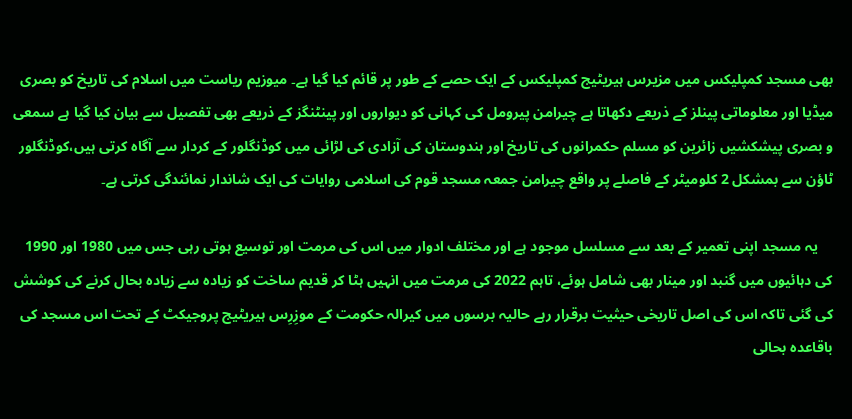بھی مسجد کمپلیکس میں مزیرس ہیریٹیج کمپلیکس کے ایک حصے کے طور پر قائم کیا گیا ہے۔ میوزیم ریاست میں اسلام کی تاریخ کو بصری میڈیا اور معلوماتی پینلز کے ذریعے دکھاتا ہے چیرامن پیرومل کی کہانی کو دیواروں اور پینٹنگز کے ذریعے بھی تفصیل سے بیان کیا گیا ہے سمعی و بصری پیشکشیں زائرین کو مسلم حکمرانوں کی تاریخ اور ہندوستان کی آزادی کی لڑائی میں کوڈنگلور کے کردار سے آگاہ کرتی ہیں،کوڈنگلور ٹاؤن سے بمشکل 2 کلومیٹر کے فاصلے پر واقع چیرامن جمعہ مسجد قوم کی اسلامی روایات کی ایک شاندار نمائندگی کرتی ہے۔

    یہ مسجد اپنی تعمیر کے بعد سے مسلسل موجود ہے اور مختلف ادوار میں اس کی مرمت اور توسیع ہوتی رہی جس میں 1980 اور 1990 کی دہائیوں میں گنبد اور مینار بھی شامل ہوئے، تاہم 2022 کی مرمت میں انہیں ہٹا کر قدیم ساخت کو زیادہ سے زیادہ بحال کرنے کی کوشش کی گئی تاکہ اس کی اصل تاریخی حیثیت برقرار رہے حالیہ برسوں میں کیرالہ حکومت کے موزِرِس ہیریٹیج پروجیکٹ کے تحت اس مسجد کی باقاعدہ بحالی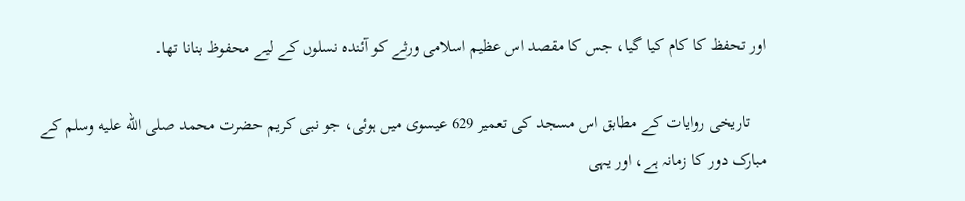اور تحفظ کا کام کیا گیا، جس کا مقصد اس عظیم اسلامی ورثے کو آئندہ نسلوں کے لیے محفوظ بنانا تھا۔

    تاریخی روایات کے مطابق اس مسجد کی تعمیر 629 عیسوی میں ہوئی، جو نبی کریم حضرت محمد صلى الله عليه وسلم کے مبارک دور کا زمانہ ہے، اور یہی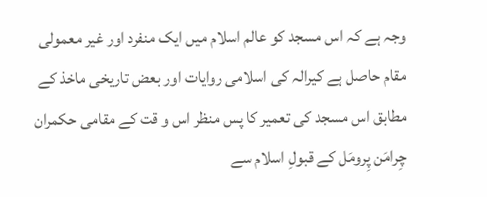وجہ ہے کہ اس مسجد کو عالم اسلام میں ایک منفرد اور غیر معمولی مقام حاصل ہے کیرالہ کی اسلامی روایات اور بعض تاریخی ماخذ کے مطابق اس مسجد کی تعمیر کا پس منظر اس و قت کے مقامی حکمران چِرامَن پِرومَل کے قبولِ اسلام سے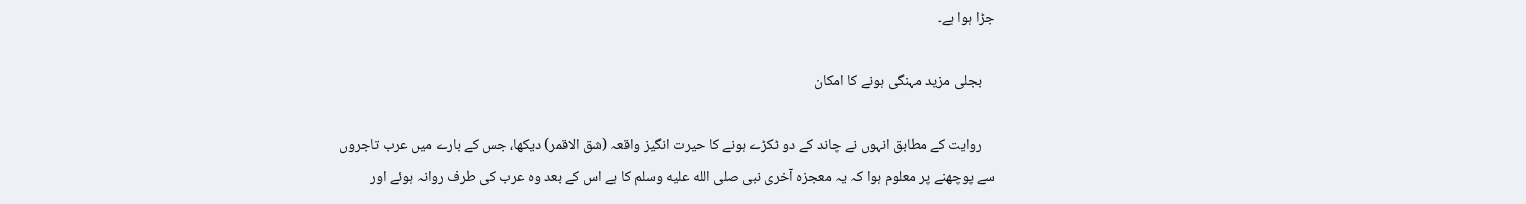جڑا ہوا ہے۔

    بجلی مزید مہنگی ہونے کا امکان

    روایت کے مطابق انہوں نے چاند کے دو ٹکڑے ہونے کا حیرت انگیز واقعہ (شق الاقمر) دیکھا، جس کے بارے میں عرب تاجروں سے پوچھنے پر معلوم ہوا کہ یہ معجزہ آخری نبی صلى الله عليه وسلم کا ہے اس کے بعد وہ عرب کی طرف روانہ ہوئے اور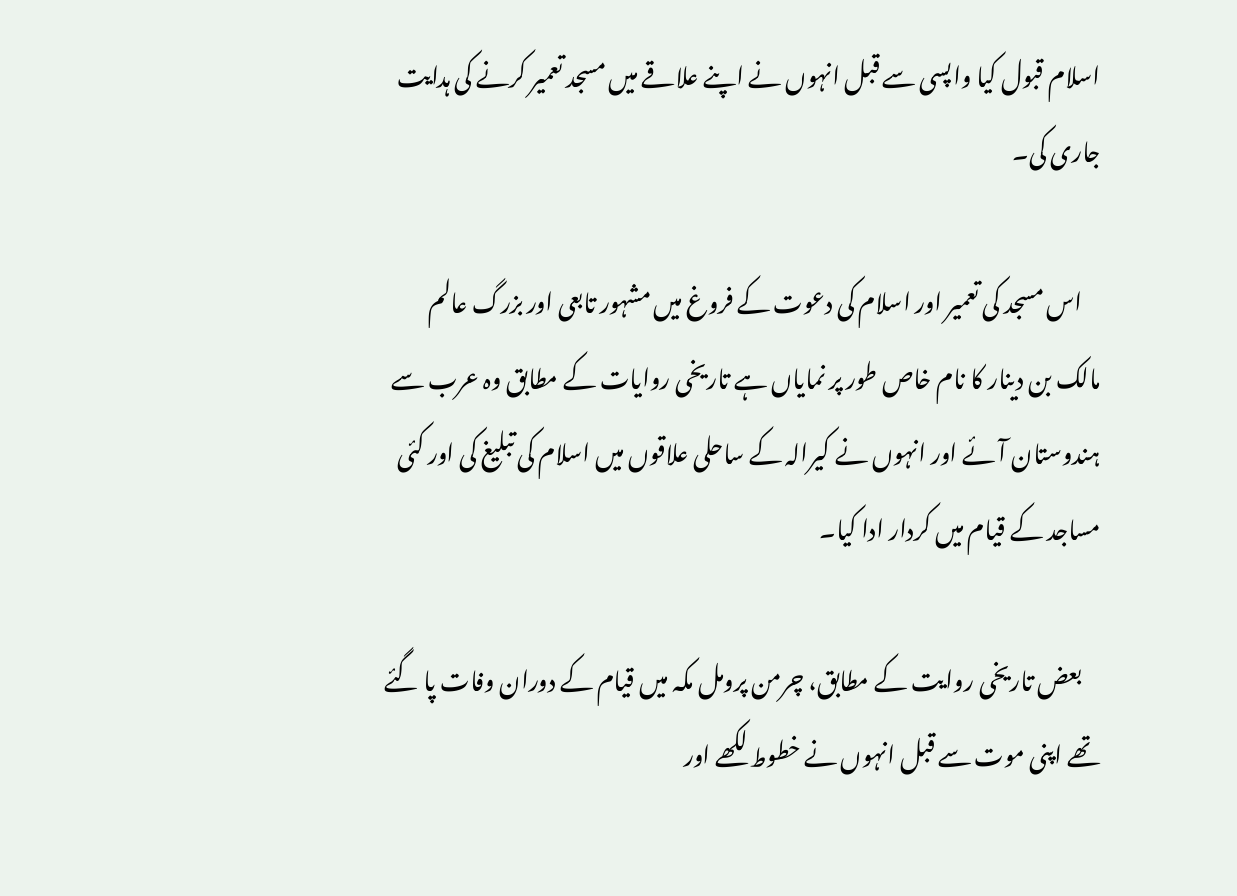اسلام قبول کیا واپسی سے قبل انہوں نے اپنے علاقے میں مسجد تعمیر کرنے کی ہدایت جاری کی۔

    اس مسجد کی تعمیر اور اسلام کی دعوت کے فروغ میں مشہور تابعی اور بزرگ عالم مالک بن دینار کا نام خاص طور پر نمایاں ہے تاریخی روایات کے مطابق وہ عرب سے ہندوستان آئے اور انہوں نے کیرالہ کے ساحلی علاقوں میں اسلام کی تبلیغ کی اور کئی مساجد کے قیام میں کردار ادا کیا۔

    بعض تاریخی روایت کے مطابق، چرمن پرومل مکہ میں قیام کے دوران وفات پا گئے تھے اپنی موت سے قبل انہوں نے خطوط لکھے اور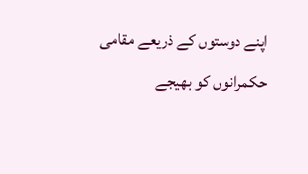اپنے دوستوں کے ذریعے مقامی حکمرانوں کو بھیجے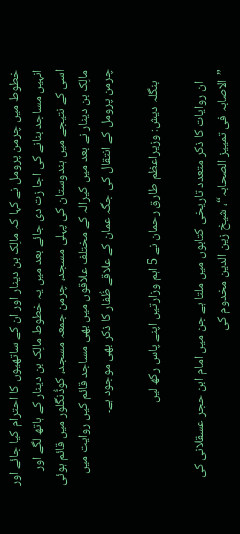خطوط میں چرمن پرومل نے کہا کہ مالِک بن دینار اور ان کے ساتھیوں کا احترام کیا جائے اور انہیں مساجد بنانے کی اجا زت دی جائے بعد میں یہ خطوط مالِک بن دینار کے ہاتھ لگے اور اسی کے نتیجے میں ہندوستان کی پہلی مسجد، چرمن جمعہ مسجد، کوڈُنگَلور میں قائم ہوئی مالِک بن دینار نے بعد میں کیرالہ کے مختلف علاقوں میں بھی مساجد قائم کیں روایت میں چرمن پرومل کے انتقال کی جگہ عمان کے علاقے ظُفار کا ذکر بھی موجود ہے۔

    بنگلہ دیش: وزیراعظم طارق رحمان نے 5 اہم وزارتیں اپنے پاس رکھ لیں

    ان روایات کا ذکر متعدد تاریخی کتابوں میں ملتا ہے جن میں امام ابن حجر عسقلانی کی ”الاصابہ فی تمییز الصحابہ“، شیخ زین الدین مخدوم کی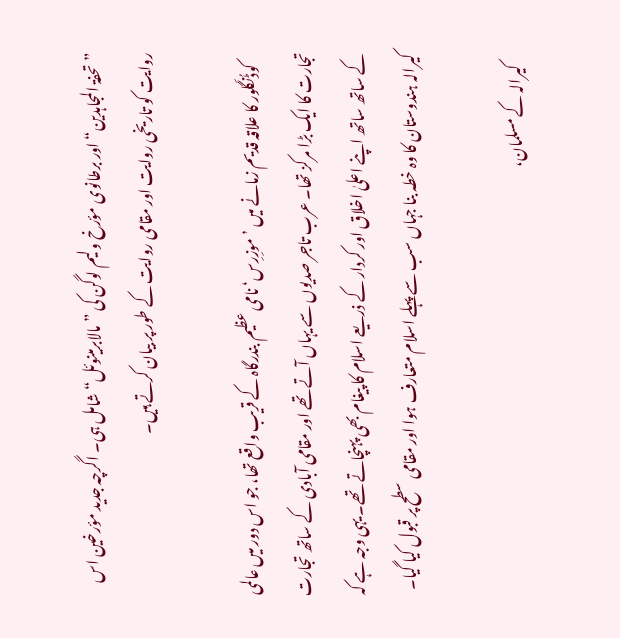”تحفۃ المجاہدین“ اور برطانوی مؤرخ ولیم لوگن کی ”مالابرمینوئل“ شامل ہی۔ اگرچہ جدید مؤرخین اس روایت کو تاریخی روایت اور مقامی روایت کے طور پر بیان کرتے ہیں۔

    کوڈُنگَلور کا علاقہ قدیم زمانے میں ’موزِرِس‘ نامی عظیم بندرگاہ کے قریب واقع تھا، جو اس دور میں عالمی تجارت کا ایک بڑا مرکز تھا۔ عرب تاجر صدیوں سے یہاں آتے تھے اور مقامی آبادی کے ساتھ تجارت کے ساتھ ساتھ اپنے اعلیٰ اخلاق اور کردار کے ذریعے اسلام کا پیغام بھی پہنچاتے تھے۔ یہی وجہ ہے کہ کیرالہ ہندوستان کا وہ خطہ بنا جہاں سب سے پہلے اسلام متعارف ہوا اور مقامی سطح پر قبول کیا گیا۔

    کیرالہ کے مسلمان،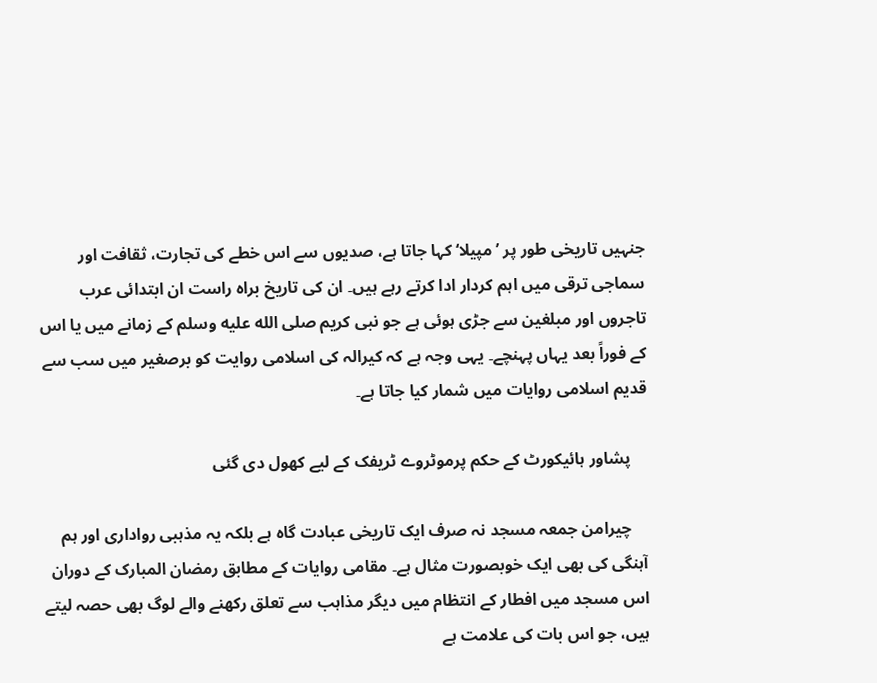جنہیں تاریخی طور پر ’مپیلا‘ کہا جاتا ہے، صدیوں سے اس خطے کی تجارت، ثقافت اور سماجی ترقی میں اہم کردار ادا کرتے رہے ہیں۔ ان کی تاریخ براہ راست ان ابتدائی عرب تاجروں اور مبلغین سے جڑی ہوئی ہے جو نبی کریم صلى الله عليه وسلم کے زمانے میں یا اس کے فوراً بعد یہاں پہنچے۔ یہی وجہ ہے کہ کیرالہ کی اسلامی روایت کو برصغیر میں سب سے قدیم اسلامی روایات میں شمار کیا جاتا ہے۔

    پشاور ہائیکورٹ کے حکم پرموٹروے ٹریفک کے لیے کھول دی گئی

    چیرامن جمعہ مسجد نہ صرف ایک تاریخی عبادت گاہ ہے بلکہ یہ مذہبی رواداری اور ہم آہنگی کی بھی ایک خوبصورت مثال ہے۔ مقامی روایات کے مطابق رمضان المبارک کے دوران اس مسجد میں افطار کے انتظام میں دیگر مذاہب سے تعلق رکھنے والے لوگ بھی حصہ لیتے ہیں، جو اس بات کی علامت ہے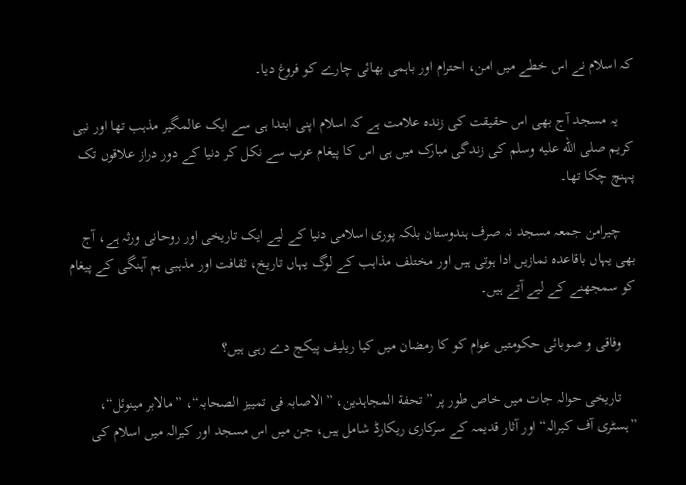کہ اسلام نے اس خطے میں امن، احترام اور باہمی بھائی چارے کو فروغ دیا۔

    یہ مسجد آج بھی اس حقیقت کی زندہ علامت ہے کہ اسلام اپنی ابتدا ہی سے ایک عالمگیر مذہب تھا اور نبی کریم صلى الله عليه وسلم کی زندگی مبارک میں ہی اس کا پیغام عرب سے نکل کر دنیا کے دور دراز علاقوں تک پہنچ چکا تھا۔

    چیرامن جمعہ مسجد نہ صرف ہندوستان بلکہ پوری اسلامی دنیا کے لیے ایک تاریخی اور روحانی ورثہ ہے، آج بھی یہاں باقاعدہ نمازیں ادا ہوتی ہیں اور مختلف مذاہب کے لوگ یہاں تاریخ، ثقافت اور مذہبی ہم آہنگی کے پیغام کو سمجھنے کے لیے آتے ہیں۔

    وفاقی و صوبائی حکومتیں عوام کو کا رمضان میں کیا ریلیف پیکج دے رہی ہیں؟

    تاریخی حوالہ جات میں خاص طور پر ”تحفة المجاہدین، ”الاصابہ فی تمییز الصحابہ“، ”مالابر مینوئل“، ”ہسٹری آف کیرالہ“ اور آثار قدیمہ کے سرکاری ریکارڈ شامل ہیں، جن میں اس مسجد اور کیرالہ میں اسلام کی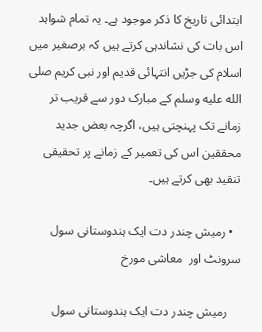ابتدائی تاریخ کا ذکر موجود ہے۔ یہ تمام شواہد اس بات کی نشاندہی کرتے ہیں کہ برصغیر میں اسلام کی جڑیں انتہائی قدیم اور نبی کریم صلى الله عليه وسلم کے مبارک دور سے قریب تر زمانے تک پہنچتی ہیں، اگرچہ بعض جدید محققین اس کی تعمیر کے زمانے پر تحقیقی تنقید بھی کرتے ہیں۔

  • رمیش چندر دت ایک ہندوستانی سول سرونٹ اور  معاشی مورخ

    رمیش چندر دت ایک ہندوستانی سول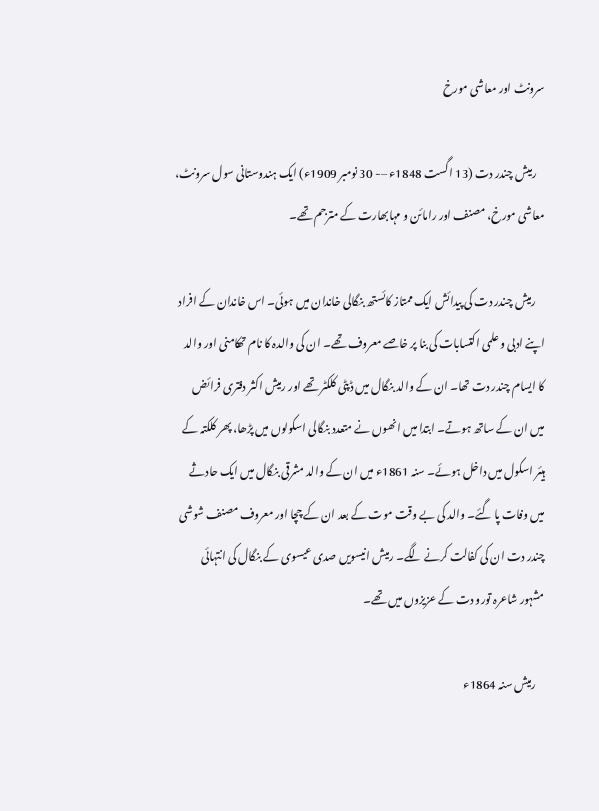سرونٹ اور معاشی مورخ

    رمیش چندر دت (13 اگست 1848ء –- 30 نومبر 1909ء) ایک ہندوستانی سول سرونٹ، معاشی مورخ، مصنف اور رامائن و مہابھارت کے مترجم تھے۔

    رمیش چندر دت کی پیدائش ایک ممتاز کائستھ بنگالی خاندان میں ہوئی۔ اس خاندان کے افراد اپنے ادبی و علمی اکتسابات کی بنا پر خاصے معروف تھے۔ ان کی والدہ کا نام تھکامنی اور والد کا ایسام چندر دت تھا۔ ان کے والد بنگال میں ڈپٹی کلکٹر تھے اور رمیش اکثر دفتری فرائض میں ان کے ساتھ ہوتے۔ ابتدا میں انھوں نے متعدد بنگالی اسکولوں میں پڑھا، پھر کلکتہ کے ہیئر اسکول میں داخل ہوئے۔ سنہ 1861ء میں ان کے والد مشرقی بنگال میں ایک حادثے میں وفات پا گئے۔ والد کی بے وقت موت کے بعد ان کے چچا اور معروف مصنف شوشی چندر دت ان کی کفالت کرنے لگے۔ رمیش انیسویں صدی عیسوی کے بنگال کی انتہائی مشہور شاعرہ تورو دت کے عزیزوں میں تھے۔

    رمیش سنہ 1864ء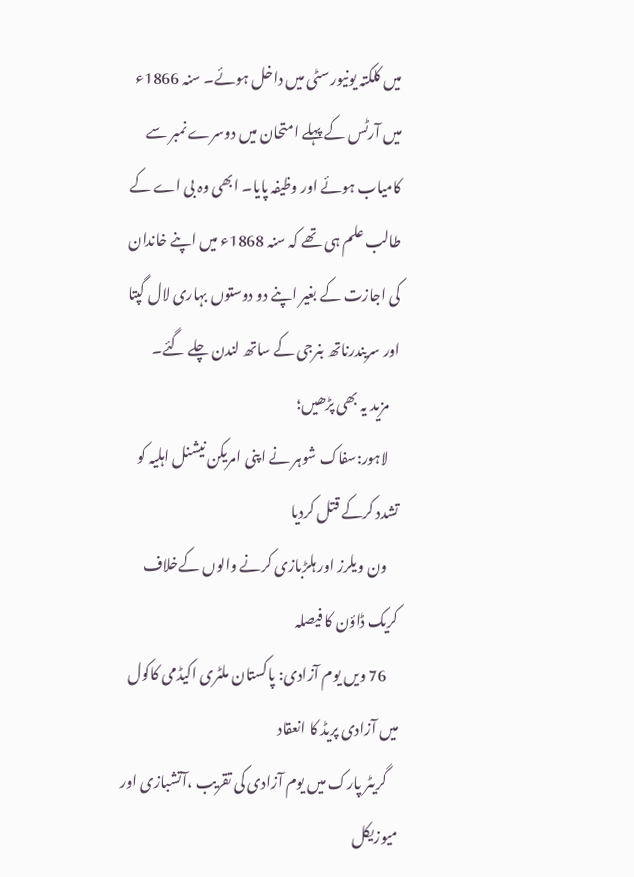میں کلکتہ یونیورسٹی میں داخل ہوئے۔ سنہ 1866ء میں آرٹس کے پہلے امتحان میں دوسرے نمبر سے کامیاب ہوئے اور وظیفہ پایا۔ ابھی وہ بی اے کے طالب علم ہی تھے کہ سنہ 1868ء میں اپنے خاندان کی اجازت کے بغیر اپنے دو دوستوں بہاری لال گپتا اور سریندرناتھ بنرجی کے ساتھ لندن چلے گئے۔
    مزید یہ بھی پڑھیں؛
    لاہور:سفاک شوہر نے اپنی امریکن نیشنل اہلیہ کو تشدد کرکے قتل کردیا
    ون ویلرز اور ہلڑبازی کرنے والوں کےخلاف کریک ڈاؤن کا فیصلہ
    76 ویں یوم آزادی: پاکستان ملٹری اکیڈمی کاکول میں آزادی پریڈ کا انعقاد
    گریٹر پارک میں یوم آزادی کی تقریب ،آتشبازی اور میوزیکل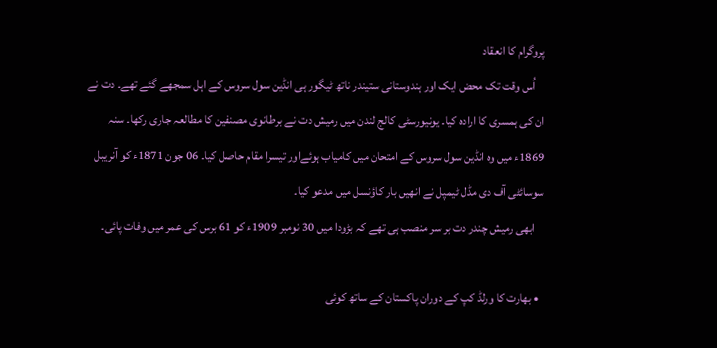پروگرام کا انعقاد
    اُس وقت تک محض ایک اور ہندوستانی ستیندر ناتھ ٹیگور ہی انڈین سول سروس کے اہل سمجھے گئے تھے۔ دت نے ان کی ہمسری کا ارادہ کیا۔ یونیورسٹی کالج لندن میں رمیش دت نے برطانوی مصنفین کا مطالعہ جاری رکھا۔ سنہ 1869ء میں وہ انڈین سول سروس کے امتحان میں کامیاب ہوئےاور تیسرا مقام حاصل کیا۔ 06 جون 1871ء کو آنریبل سوسائٹی آف دی مڈل ٹیمپل نے انھیں بار کاؤنسل میں مدعو کیا۔
    ابھی رمیش چندر دت بر سر منصب ہی تھے کہ بڑودا میں 30 نومبر 1909ء کو 61 برس کی عمر میں وفات پائی۔

  • بھارت کا ورلڈ کپ کے دوران پاکستان کے ساتھ کوئی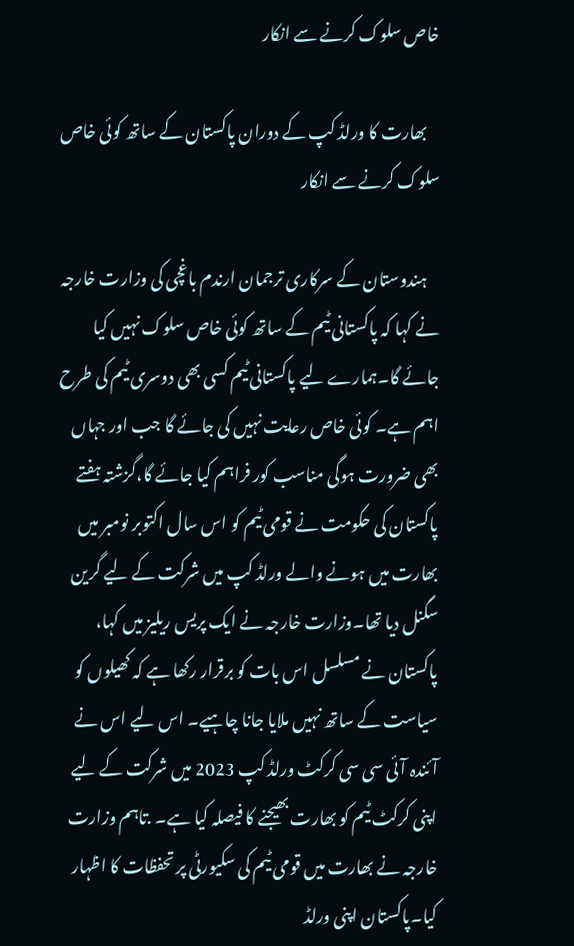خاص سلوک کرنے سے انکار

    بھارت کا ورلڈ کپ کے دوران پاکستان کے ساتھ کوئی خاص سلوک کرنے سے انکار

    ہندوستان کے سرکاری ترجمان ارندم باغچی کی وزارت خارجہ نے کہا کہ پاکستانی ٹیم کے ساتھ کوئی خاص سلوک نہیں کیا جائے گا۔ہمارے لیے پاکستانی ٹیم کسی بھی دوسری ٹیم کی طرح اہم ہے۔ کوئی خاص رعایت نہیں کی جائے گا جب اور جہاں بھی ضرورت ہوگی مناسب کور فراہم کیا جائے گا،گزشتہ ہفتے پاکستان کی حکومت نے قومی ٹیم کو اس سال اکتوبر نومبر میں بھارت میں ہونے والے ورلڈ کپ میں شرکت کے لیے گرین سگنل دیا تھا۔وزارت خارجہ نے ایک پریس ریلیز میں کہا، پاکستان نے مسلسل اس بات کو برقرار رکھا ہے کہ کھیلوں کو سیاست کے ساتھ نہیں ملایا جانا چاہیے۔ اس لیے اس نے آئندہ آئی سی سی کرکٹ ورلڈ کپ 2023 میں شرکت کے لیے اپنی کرکٹ ٹیم کو بھارت بھیجنے کا فیصلہ کیا ہے۔ .تاہم وزارت خارجہ نے بھارت میں قومی ٹیم کی سکیورٹی پر تحفظات کا اظہار کیا۔پاکستان اپنی ورلڈ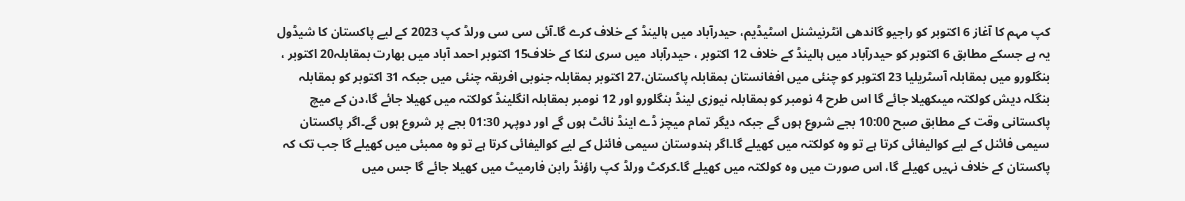کپ مہم کا آغاز 6 اکتوبر کو راجیو گاندھی انٹرنیشنل اسٹیڈیم، حیدرآباد میں ہالینڈ کے خلاف کرے گا۔آئی سی سی ورلڈ کپ 2023 کے لیے پاکستان کا شیڈول یہ ہے جسکے مطابق 6 اکتوبر کو حیدرآباد میں ہالینڈ کے خلاف 12 اکتوبر ، حیدرآباد میں سری لنکا کے خلاف15 اکتوبر احمد آباد میں بھارت بمقابلہ20 اکتوبر ، بنگلورو میں بمقابلہ آسٹریلیا 23 اکتوبر کو چنئی میں افغانستان بمقابلہ پاکستان،27 اکتوبر بمقابلہ جنوبی افریقہ چنئی میں جبکہ 31 اکتوبر کو بمقابلہ بنگلہ دیش کولکتہ میںکھیلا جائے گا اس طرح 4 نومبر کو بمقابلہ نیوزی لینڈ بنگلورو اور 12 نومبر بمقابلہ انگلینڈ کولکتہ میں کھیلا جائے گا،دن کے میچ پاکستانی وقت کے مطابق صبح 10:00 بجے شروع ہوں گے جبکہ دیگر تمام میچز ڈے اینڈ نائٹ ہوں گے اور دوپہر 01:30 بجے پر شروع ہوں گے۔اگر پاکستان سیمی فائنل کے لیے کوالیفائی کرتا ہے تو وہ کولکتہ میں کھیلے گا۔اگر ہندوستان سیمی فائنل کے لیے کوالیفائی کرتا ہے تو وہ ممبئی میں کھیلے گا جب تک کہ پاکستان کے خلاف نہیں کھیلے گا، اس صورت میں وہ کولکتہ میں کھیلے گا۔کرکٹ ورلڈ کپ راؤنڈ رابن فارمیٹ میں کھیلا جائے گا جس میں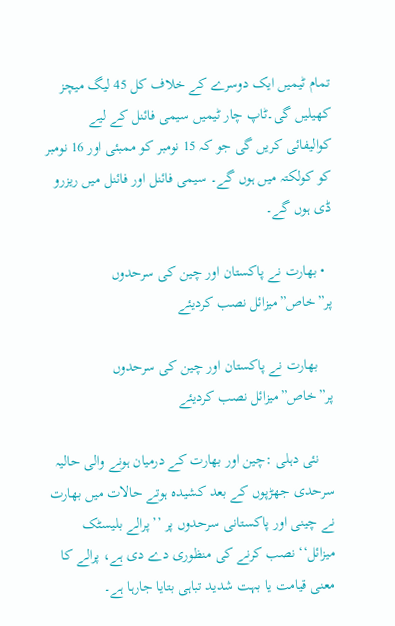تمام ٹیمیں ایک دوسرے کے خلاف کل 45 لیگ میچز کھیلیں گی۔ٹاپ چار ٹیمیں سیمی فائنل کے لیے کوالیفائی کریں گی جو کہ 15 نومبر کو ممبئی اور 16 نومبر کو کولکتہ میں ہوں گے۔ سیمی فائنل اور فائنل میں ریزرو ڈی ہوں گے۔

  • بھارت نے پاکستان اور چین کی سرحدوں پر”خاص”میزائل نصب کردیئے

    بھارت نے پاکستان اور چین کی سرحدوں پر”خاص”میزائل نصب کردیئے

    نئی دہلی :چین اور بھارت کے درمیان ہونے والی حالیہ سرحدی جھڑپوں کے بعد کشیدہ ہوتے حالات میں بھارت نے چینی اور پاکستانی سرحدوں پر ’’پرالے بلیسٹک میزائل‘‘ نصب کرنے کی منظوری دے دی ہے، پرالے کا معنی قیامت یا بہت شدید تباہی بتایا جارہا ہے۔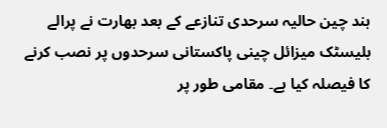ہند چین حالیہ سرحدی تنازعے کے بعد بھارت نے پرالے بلیسٹک میزائل چینی پاکستانی سرحدوں پر نصب کرنے کا فیصلہ کیا ہے۔ مقامی طور پر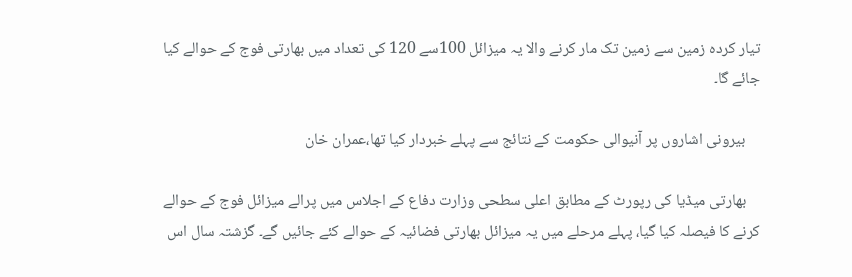تیار کردہ زمین سے زمین تک مار کرنے والا یہ میزائل 100سے 120 کی تعداد میں بھارتی فوج کے حوالے کیا جائے گا۔

    بیرونی اشاروں پر آنیوالی حکومت کے نتائج سے پہلے خبردار کیا تھا،عمران خان

    بھارتی میڈیا کی رپورٹ کے مطابق اعلی سطحی وزارت دفاع کے اجلاس میں پرالے میزائل فوج کے حوالے کرنے کا فیصلہ کیا گیا، پہلے مرحلے میں یہ میزائل بھارتی فضائیہ کے حوالے کئے جائیں گے۔ گزشتہ سال اس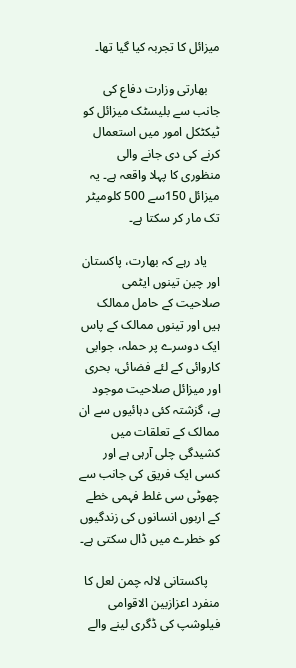میزائل کا تجربہ کیا گیا تھا۔

    بھارتی وزارت دفاع کی جانب سے بلیسٹک میزائل کو ٹیکٹکل امور میں استعمال کرنے کی دی جانے والی منظوری کا پہلا واقعہ ہے۔ یہ میزائل 150سے 500 کلومیٹر تک مار کر سکتا ہے۔

    یاد رہے کہ بھارت، پاکستان اور چین تینوں ایٹمی صلاحیت کے حامل ممالک ہیں اور تینوں ممالک کے پاس ایک دوسرے پر حملہ، جوابی کاروائی کے لئے فضائی، بحری اور میزائل صلاحیت موجود ہے، گزشتہ کئی دہائیوں سے ان ممالک کے تعلقات میں کشیدگی چلی آرہی ہے اور کسی ایک فریق کی جانب سے چھوٹی سی غلط فہمی خطے کے اربوں انسانوں کی زندگیوں کو خطرے میں ڈال سکتی ہے۔

    پاکستانی لالہ چمن لعل کا منفرد اعزازبین الاقوامی فیلوشپ کی ڈگری لینے والے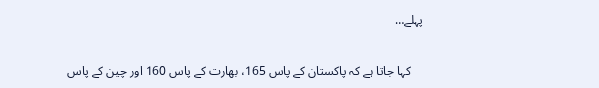پہلے…

    کہا جاتا ہے کہ پاکستان کے پاس 165، بھارت کے پاس 160 اور چین کے پاس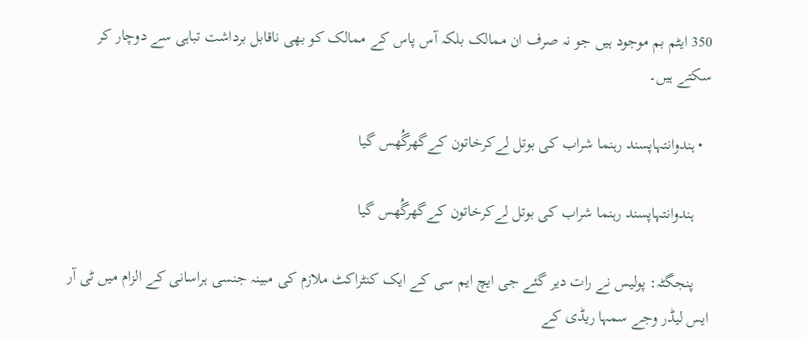350 ایٹم بم موجود ہیں جو نہ صرف ان ممالک بلکہ آس پاس کے ممالک کو بھی ناقابل برداشت تباہی سے دوچار کر سکتے ہیں۔

  • ہندوانتہاپسند رہنما شراب کی بوتل لےکرخاتون کےگھرگُھس گیا

    ہندوانتہاپسند رہنما شراب کی بوتل لےکرخاتون کےگھرگُھس گیا

    پنجگٹہ: پولیس نے رات دیر گئے جی ایچ ایم سی کے ایک کنٹراکٹ ملازم کی مبینہ جنسی ہراسانی کے الزام میں ٹی آر ایس لیڈر وجے سمہا ریڈی کے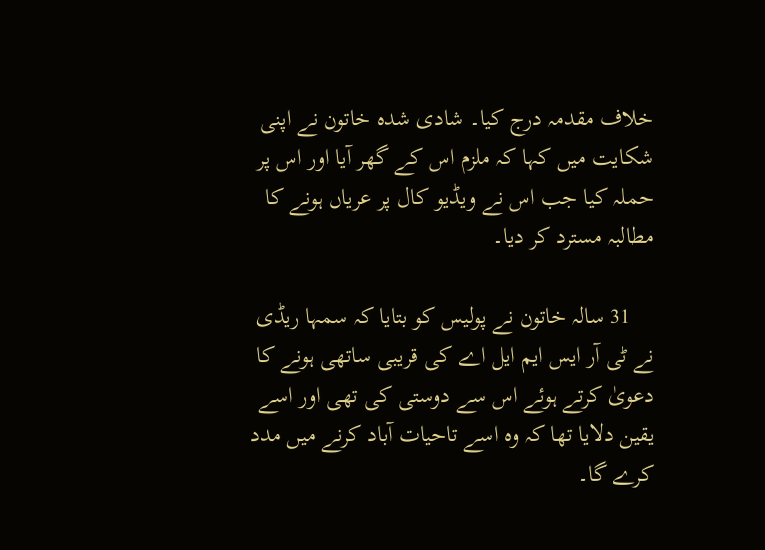خلاف مقدمہ درج کیا۔ شادی شدہ خاتون نے اپنی شکایت میں کہا کہ ملزم اس کے گھر آیا اور اس پر حملہ کیا جب اس نے ویڈیو کال پر عریاں ہونے کا مطالبہ مسترد کر دیا۔

    31 سالہ خاتون نے پولیس کو بتایا کہ سمہا ریڈی نے ٹی آر ایس ایم ایل اے کی قریبی ساتھی ہونے کا دعویٰ کرتے ہوئے اس سے دوستی کی تھی اور اسے یقین دلایا تھا کہ وہ اسے تاحیات آباد کرنے میں مدد کرے گا۔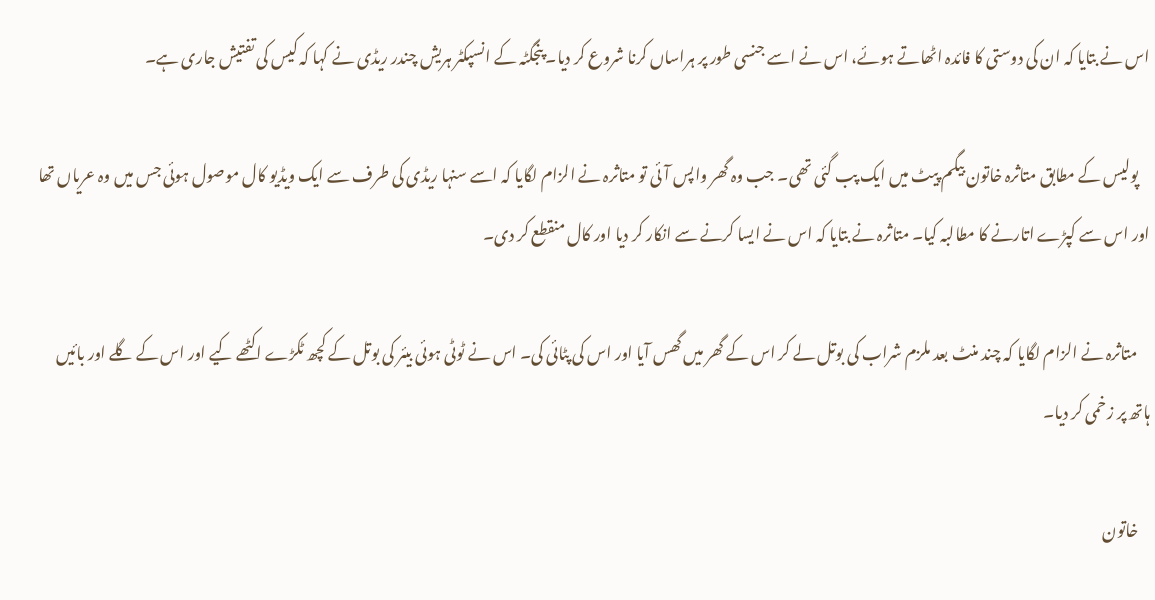اس نے بتایا کہ ان کی دوستی کا فائدہ اٹھاتے ہوئے، اس نے اسے جنسی طور پر ہراساں کرنا شروع کر دیا۔ پنجگٹہ کے انسپکٹر ہریش چندر ریڈی نے کہا کہ کیس کی تفتیش جاری ہے۔

    پولیس کے مطابق متاثرہ خاتون بیگم پیٹ میں ایک پب گئی تھی۔ جب وہ گھر واپس آئی تو متاثرہ نے الزام لگایا کہ اسے سنہا ریڈی کی طرف سے ایک ویڈیو کال موصول ہوئی جس میں وہ عریاں تھا اور اس سے کپڑے اتارنے کا مطالبہ کیا۔ متاثرہ نے بتایا کہ اس نے ایسا کرنے سے انکار کر دیا اور کال منقطع کر دی۔

    متاثرہ نے الزام لگایا کہ چند منٹ بعد ملزم شراب کی بوتل لے کر اس کے گھر میں گھس آیا اور اس کی پٹائی کی۔ اس نے ٹوٹی ہوئی بیئر کی بوتل کے کچھ ٹکڑے اکٹھے کیے اور اس کے گلے اور بائیں ہاتھ پر زخمی کر دیا۔

    خاتون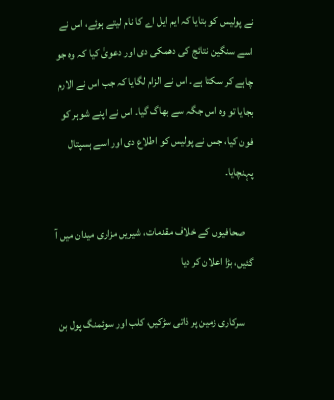نے پولیس کو بتایا کہ ایم ایل اے کا نام لیتے ہوئے، اس نے اسے سنگین نتائج کی دھمکی دی اور دعویٰ کیا کہ وہ جو چاہے کر سکتا ہے۔ اس نے الزام لگایا کہ جب اس نے الارم بجایا تو وہ اس جگہ سے بھاگ گیا۔ اس نے اپنے شوہر کو فون کیا، جس نے پولیس کو اطلاع دی اور اسے ہسپتال پہنچایا۔

    صحافیوں کے خلاف مقدمات، شیریں مزاری میدان میں آ گئیں، بڑا اعلان کر دیا

    سرکاری زمین پر ذاتی سڑکیں، کلب اور سوئمنگ پول بن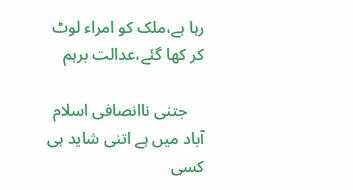رہا ہے،ملک کو امراء لوٹ کر کھا گئے،عدالت برہم

    جتنی ناانصافی اسلام آباد میں ہے اتنی شاید ہی کسی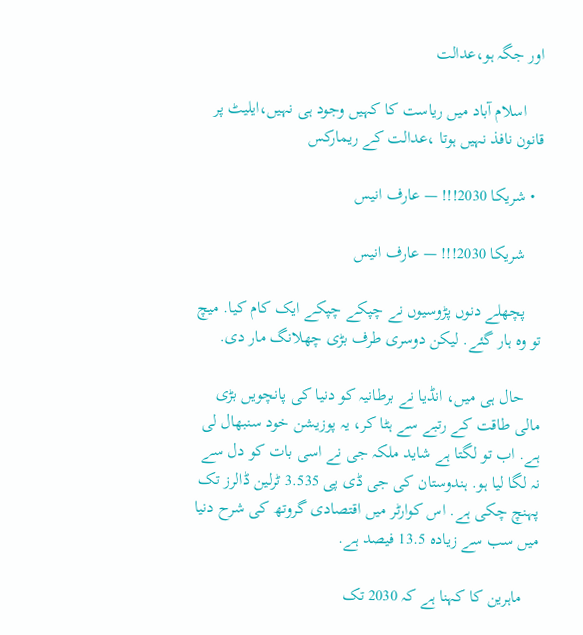اور جگہ ہو،عدالت

    اسلام آباد میں ریاست کا کہیں وجود ہی نہیں،ایلیٹ پر قانون نافذ نہیں ہوتا ،عدالت کے ریمارکس

  • شریکا 2030!!! — عارف انیس

    شریکا 2030!!! — عارف انیس

    پچھلے دنوں پڑوسیوں نے چپکے چپکے ایک کام کیا. میچ تو وہ ہار گئے. لیکن دوسری طرف بڑی چھلانگ مار دی.

    حال ہی میں، انڈیا نے برطانیہ کو دنیا کی پانچویں بڑی مالی طاقت کے رتبے سے ہٹا کر، یہ پوزیشن خود سنبھال لی ہے. اب تو لگتا ہے شاید ملکہ جی نے اسی بات کو دل سے نہ لگا لیا ہو. ہندوستان کی جی ڈی پی 3.535 ٹرلین ڈالرز تک پہنچ چکی ہے. اس کوارٹر میں اقتصادی گروتھ کی شرح دنیا میں سب سے زیادہ 13.5 فیصد ہے.

    ماہرین کا کہنا ہے کہ 2030 تک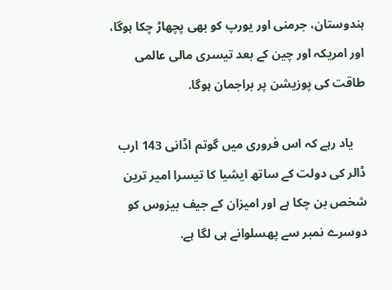ہندوستان، جرمنی اور یورپ کو بھی پچھاڑ چکا ہوگا، اور امریکہ اور چین کے بعد تیسری مالی عالمی طاقت کی پوزیشن پر براجمان ہوگا.

    یاد رہے کہ اس فروری میں گوتم اڈانی 143 ارب ڈالر کی دولت کے ساتھ ایشیا کا تیسرا امیر ترین شخص بن چکا ہے اور امیزان کے جیف بیزوس کو دوسرے نمبر سے پھسلوانے ہی لگا ہے.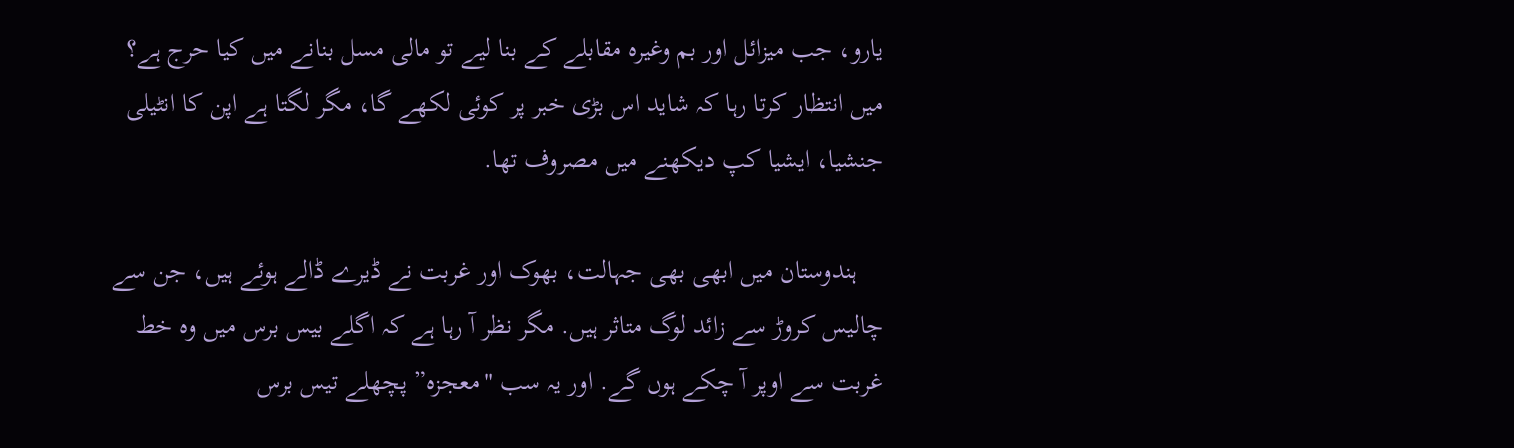یارو، جب میزائل اور بم وغیرہ مقابلے کے بنا لیے تو مالی مسل بنانے میں کیا حرج ہے؟ میں انتظار کرتا رہا کہ شاید اس بڑی خبر پر کوئی لکھے گا، مگر لگتا ہے اپن کا انٹیلی جنشیا، ایشیا کپ دیکھنے میں مصروف تھا.

    ہندوستان میں ابھی بھی جہالت، بھوک اور غربت نے ڈیرے ڈالے ہوئے ہیں، جن سے چالیس کروڑ سے زائد لوگ متاثر ہیں. مگر نظر آ رہا ہے کہ اگلے بیس برس میں وہ خط غربت سے اوپر آ چکے ہوں گے. اور یہ سب "معجزہ” پچھلے تیس برس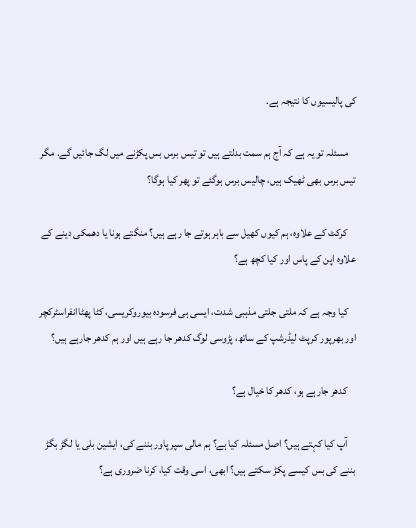کی پالیسیوں کا نتیجہ ہے.

    مسئلہ تو یہ ہے کہ آج ہم سمت بدلتے ہیں تو تیس برس بس پکڑنے میں لگ جائیں گے. مگر تیس برس بھی ٹھیک ہیں، چالیس برس ہوگئے تو پھر کیا ہوگا؟

    کرکٹ کے علاوہ، ہم کیوں کھیل سے باہر ہوتے جا رہے ہیں؟ منگتے ہونا یا دھمکی دینے کے علاوہ اپن کے پاس اور کیا کچھ ہے؟

    کیا وجہ ہے کہ ملتی جلتی مذہبی شدت، ایسی ہی فرسودہ بیوروکریسی، کٹا پھٹاانفراسٹرکچر اور بھرپور کرپٹ لیڈرشپ کے ساتھ، پڑوسی لوگ کدھر جا رہے ہیں اور ہم کدھر جارہے ہیں؟

    کدھر جارہے ہو، کدھر کا خیال ہے؟

    آپ کیا کہتے ہیں؟ اصل مسئلہ کیا ہے؟ ہم مالی سپر پاور بننے کی، ایشین بلی یا لگڑ بگڑ بننے کی بس کیسے پکڑ سکتے ہیں؟ ابھی، اسی وقت کیا، کرنا ضروری ہے؟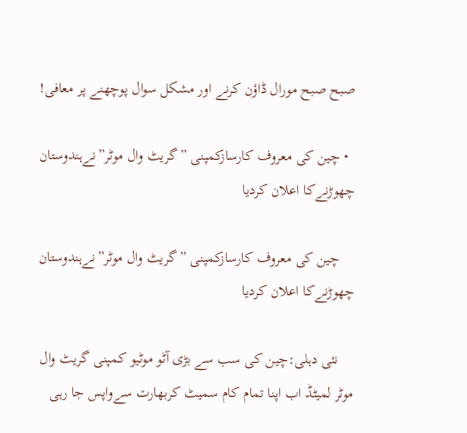صبح صبح مورال ڈاؤن کرنے اور مشکل سوال پوچھنے پر معافی!

  • چین کی معروف کارسازکمپنی ”گریٹ وال موٹر”نےہندوستان چھوڑنےکا اعلان کردیا

    چین کی معروف کارسازکمپنی ”گریٹ وال موٹر”نےہندوستان چھوڑنےکا اعلان کردیا

    نئی دہلی:چین کی سب سے بڑی آٹو موٹیو کمپنی گریٹ وال موٹر لمیٹڈ اب اپنا تمام کام سمیٹ کربھارت سےواپس جا رہی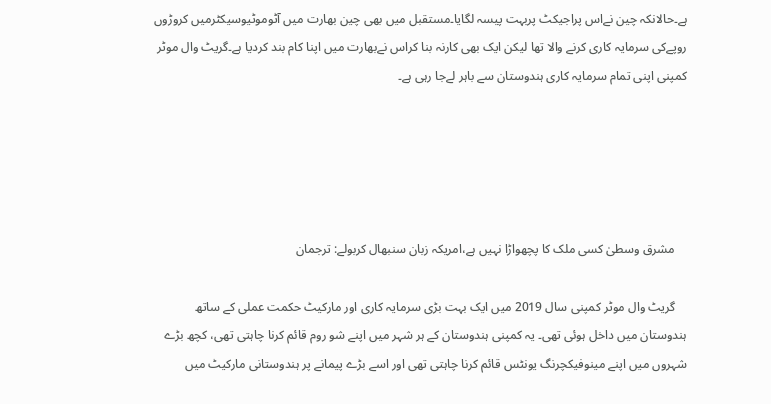ہے۔حالانکہ چین نےاس پراجیکٹ پربہت پیسہ لگایا۔مستقبل میں بھی چین بھارت میں آٹوموٹیوسیکٹرمیں کروڑوں روپےکی سرمایہ کاری کرنے والا تھا لیکن ایک بھی کارنہ بنا کراس نےبھارت میں اپنا کام بند کردیا ہے۔گریٹ وال موٹر کمپنی اپنی تمام سرمایہ کاری ہندوستان سے باہر لےجا رہی ہے۔





    مشرق وسطیٰ کسی ملک کا پچھواڑا نہیں ہے،امریکہ زبان سنبھال کربولے: ترجمان

    گریٹ وال موٹر کمپنی سال 2019 میں ایک بہت بڑی سرمایہ کاری اور مارکیٹ حکمت عملی کے ساتھ ہندوستان میں داخل ہوئی تھی۔ یہ کمپنی ہندوستان کے ہر شہر میں اپنے شو روم قائم کرنا چاہتی تھی، کچھ بڑے شہروں میں اپنے مینوفیکچرنگ یونٹس قائم کرنا چاہتی تھی اور اسے بڑے پیمانے پر ہندوستانی مارکیٹ میں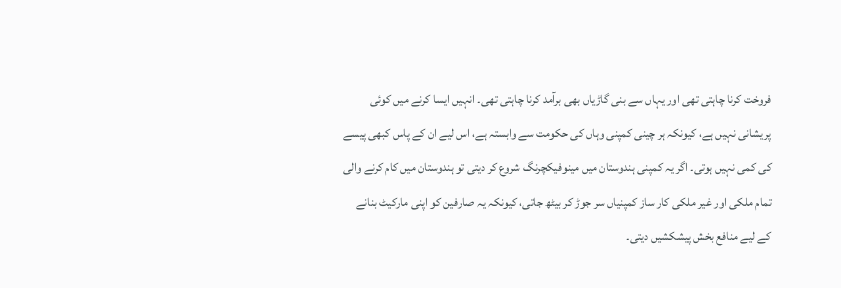فروخت کرنا چاہتی تھی اور یہاں سے بنی گاڑیاں بھی برآمد کرنا چاہتی تھی۔ انہیں ایسا کرنے میں کوئی پریشانی نہیں ہے، کیونکہ ہر چینی کمپنی وہاں کی حکومت سے وابستہ ہے، اس لیے ان کے پاس کبھی پیسے کی کمی نہیں ہوتی۔ اگر یہ کمپنی ہندوستان میں مینوفیکچرنگ شروع کر دیتی تو ہندوستان میں کام کرنے والی تمام ملکی اور غیر ملکی کار ساز کمپنیاں سر جوڑ کر بیٹھ جاتی، کیونکہ یہ صارفین کو اپنی مارکیٹ بنانے کے لیے منافع بخش پیشکشیں دیتی۔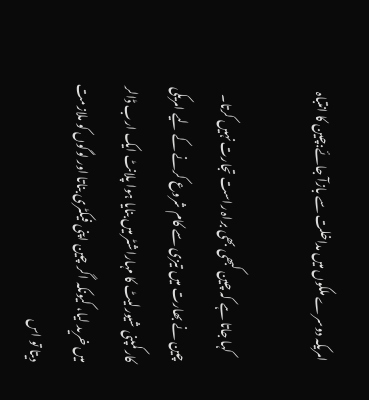امریکہ دوسرے ملکوں میں مداخلت سے بازآ جائے:چین کا انتباہ

    کہا جاتا ہے کہ چین کبھی بھی براہ راست تجارت نہیں کرتا۔ چین نے بھارت میں تیزی سے کام شروع کرنے کے لیے امریکی کار کمپنی شیورلیٹ کا مہاراشٹر میں بنایا ہوا پلانٹ ایک ارب ڈالر میں خرید لیا، کیونکہ اگر چین اپنی فیکٹری بناتا اور لوگوں کو ملازمت دیتا تو اس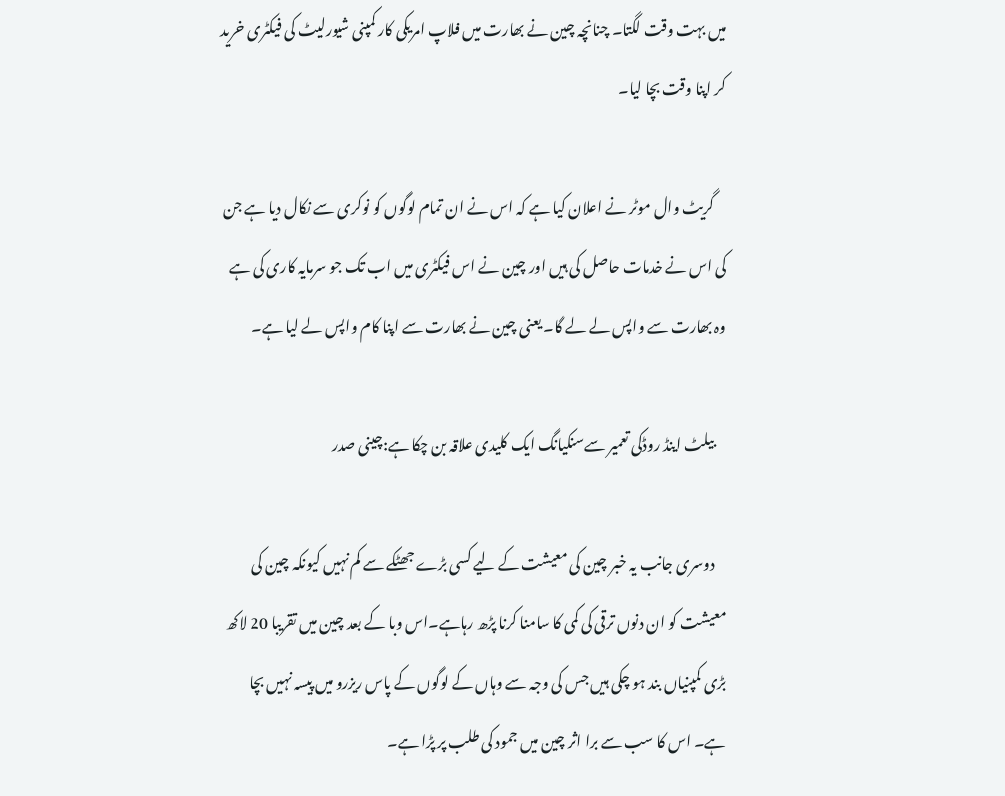میں بہت وقت لگتا۔ چنانچہ چین نے بھارت میں فلاپ امریکی کار کمپنی شیورلیٹ کی فیکٹری خرید کر اپنا وقت بچا لیا۔

    گریٹ وال موٹر نے اعلان کیا ہے کہ اس نے ان تمام لوگوں کو نوکری سے نکال دیا ہے جن کی اس نے خدمات حاصل کی ہیں اور چین نے اس فیکٹری میں اب تک جو سرمایہ کاری کی ہے وہ بھارت سے واپس لے لے گا۔ یعنی چین نے بھارت سے اپنا کام واپس لے لیا ہے۔

    بیلٹ اینڈ روڈکی تعمیر سےسنکیانگ ایک کلیدی علاقہ بن چکا ہے:چینی صدر

    دوسری جانب یہ خبر چین کی معیشت کے لیے کسی بڑے جھٹکے سے کم نہیں کیونکہ چین کی معیشت کو ان دنوں ترقی کی کمی کا سامنا کرنا پڑھ رہاہے۔اس وبا کے بعد چین میں تقریبا 20 لاکھ بڑی کمپنیاں بند ہو چکی ہیں جس کی وجہ سے وہاں کے لوگوں کے پاس ریزرو میں پیسہ نہیں بچا ہے۔ اس کا سب سے برا اثر چین میں جمود کی طلب پر پڑا ہے۔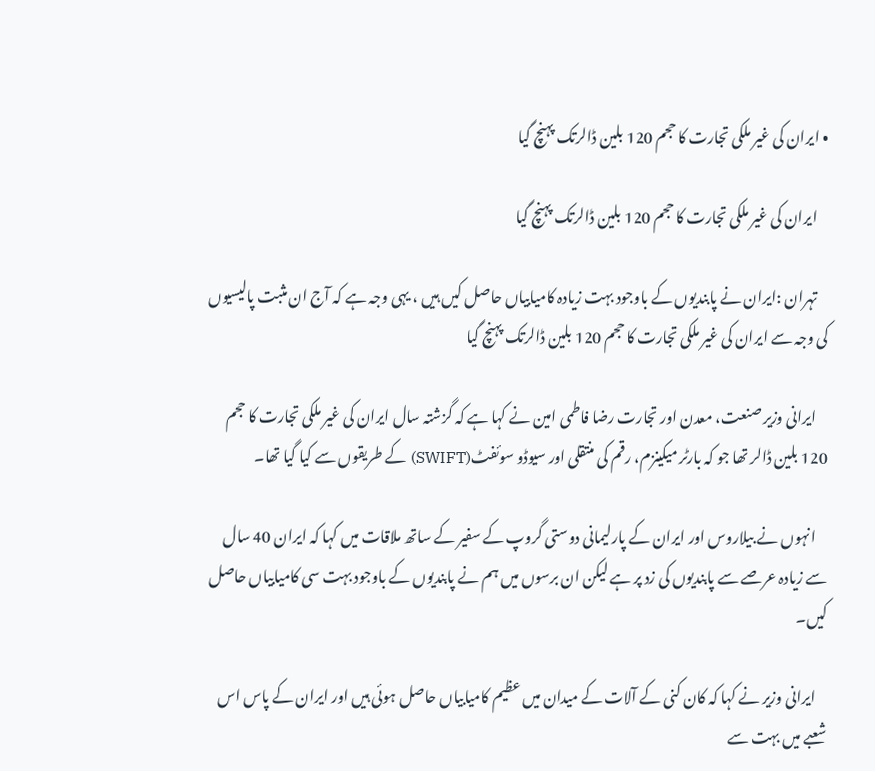• ایران کی غیر ملکی تجارت کا حجم 120 بلین ڈالرتک پہنچ گیا

    ایران کی غیر ملکی تجارت کا حجم 120 بلین ڈالرتک پہنچ گیا

    تہران :ایران نے پابندیوں کے باوجود بہت زیادہ کامیابیاں حاصل کیں ہیں ، یہی وجہ ہے کہ آج ان مثبت پالیسیوں کی وجہ سے ایران کی غیر ملکی تجارت کا حجم 120 بلین ڈالرتک پہنچ گیا

    ایرانی وزیر صنعت، معدن اور تجارت رضا فاطمی امین نے کہا ہے کہ گزشتہ سال ایران کی غیر ملکی تجارت کا حجم 120 بلین ڈالر تھا جو کہ بارٹر میکینزم، رقم کی منتقلی اور سیوڈو سوئفٹ(SWIFT) کے طریقوں سے کیا گیا تھا۔

    انہوں نے بیلاروس اور ایران کے پارلیمانی دوستی گروپ کے سفیر کے ساتھ ملاقات میں کہا کہ ایران 40 سال سے زیادہ عرصے سے پابندیوں کی زد پر ہے لیکن ان برسوں میں ہم نے پابندیوں کے باوجود بہت سی کامیابیاں حاصل کیں۔

    ایرانی وزیر نے کہا کہ کان کنی کے آلات کے میدان میں عظیم کامیابیاں حاصل ہوئی ہیں اور ایران کے پاس اس شعبے میں بہت سے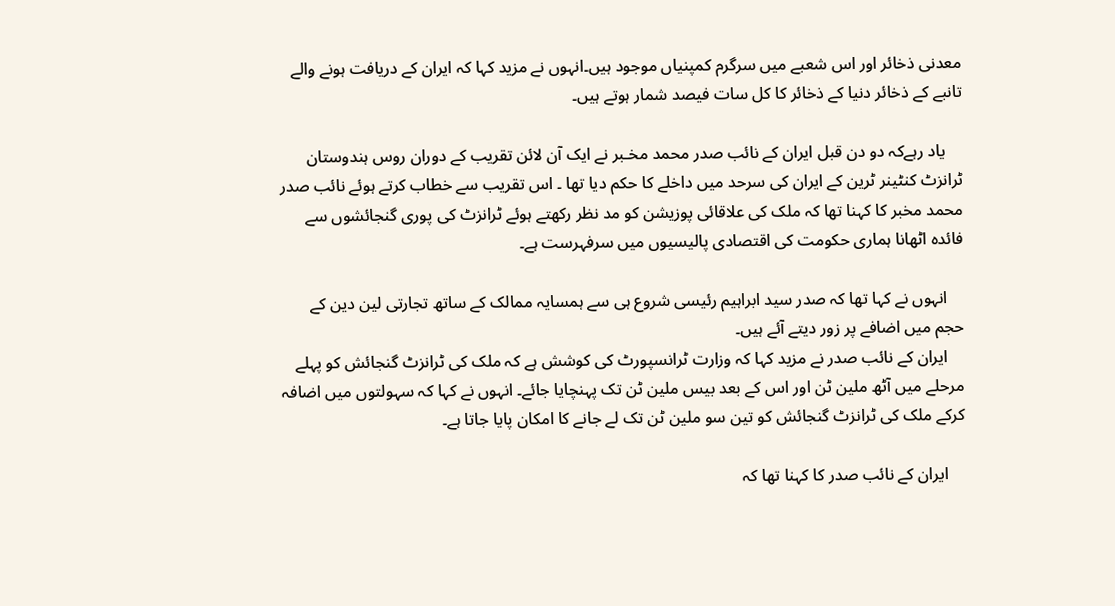معدنی ذخائر اور اس شعبے میں سرگرم کمپنیاں موجود ہیں۔انہوں نے مزید کہا کہ ایران کے دریافت ہونے والے تانبے کے ذخائر دنیا کے ذخائر کا کل سات فیصد شمار ہوتے ہیں۔

    یاد رہےکہ دو دن قبل ایران کے نائب صدر محمد مخـبر نے ایک آن لائن تقریب کے دوران روس ہندوستان ٹرانزٹ کنٹینر ٹرین کے ایران کی سرحد میں داخلے کا حکم دیا تھا ۔ اس تقریب سے خطاب کرتے ہوئے نائب صدر محمد مخبر کا کہنا تھا کہ ملک کی علاقائی پوزیشن کو مد نظر رکھتے ہوئے ٹرانزٹ کی پوری گنجائشوں سے فائدہ اٹھانا ہماری حکومت کی اقتصادی پالیسیوں میں سرفہرست ہے۔

    انہوں نے کہا تھا کہ صدر سید ابراہیم رئیسی شروع ہی سے ہمسایہ ممالک کے ساتھ تجارتی لین دین کے حجم میں اضافے پر زور دیتے آئے ہیں۔
    ایران کے نائب صدر نے مزید کہا کہ وزارت ٹرانسپورٹ کی کوشش ہے کہ ملک کی ٹرانزٹ گنجائش کو پہلے مرحلے میں آٹھ ملین ٹن اور اس کے بعد بیس ملین ٹن تک پہنچایا جائے۔ انہوں نے کہا کہ سہولتوں میں اضافہ کرکے ملک کی ٹرانزٹ گنجائش کو تین سو ملین ٹن تک لے جانے کا امکان پایا جاتا ہے۔

    ایران کے نائب صدر کا کہنا تھا کہ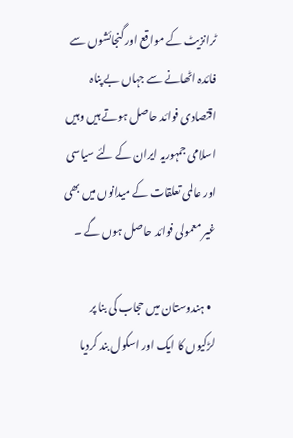ٹرانزیٹ کے مواقع اور گنجائشوں سے فائدہ اٹھانے سے جہاں بے پناہ اقتصادی فوائد حاصل ہوتے ہیں وہیں اسلامی جمہوریہ ایران کے لئے سیاسی اور عالمی تعلقات کے میدانوں میں بھی غیر معمولی فوائد حاصل ہوں گے ۔

  • ہندوستان میں حجاب کی بنا پر لڑکیوں کا ایک اور اسکول بند کردیا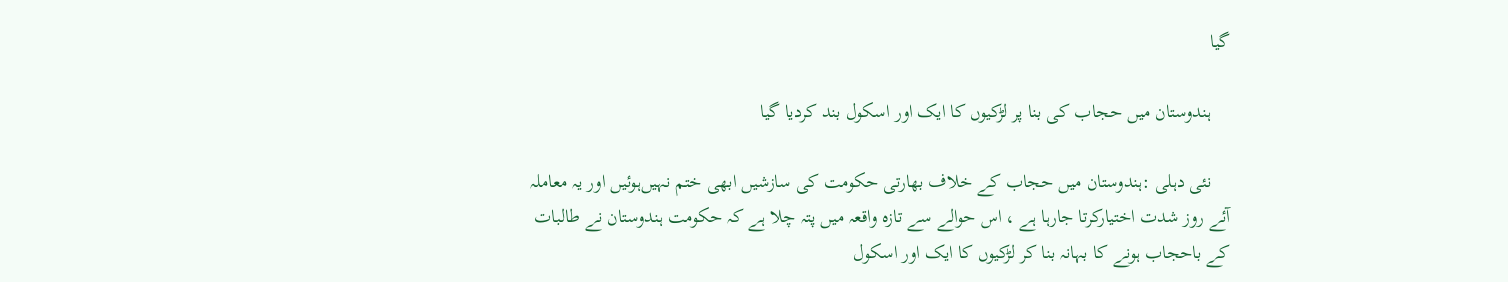گیا

    ہندوستان میں حجاب کی بنا پر لڑکیوں کا ایک اور اسکول بند کردیا گیا

    نئی دہلی :ہندوستان میں حجاب کے خلاف بھارتی حکومت کی سازشیں ابھی ختم نہیں‌ہوئیں اور یہ معاملہ آئے روز شدت اختیارکرتا جارہا ہے ، اس حوالے سے تازہ واقعہ میں پتہ چلا ہے کہ حکومت ہندوستان نے طالبات کے باحجاب ہونے کا بہانہ بنا کر لڑکیوں کا ایک اور اسکول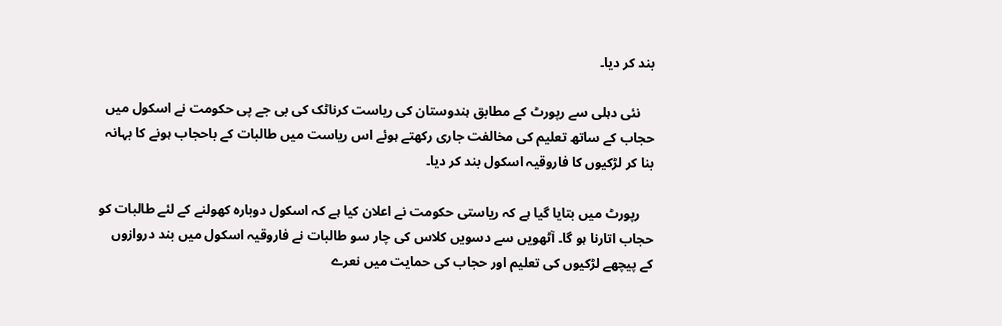بند کر دیا۔

    نئی دہلی سے رپورٹ کے مطابق ہندوستان کی ریاست کرناٹک کی بی جے پی حکومت نے اسکول میں حجاب کے ساتھ تعلیم کی مخالفت جاری رکھتے ہوئے اس ریاست میں طالبات کے باحجاب ہونے کا بہانہ بنا کر لڑکیوں کا فاروقیہ اسکول بند کر دیا۔

    رپورٹ میں بتایا گیا ہے کہ ریاستی حکومت نے اعلان کیا ہے کہ اسکول دوبارہ کھولنے کے لئے طالبات کو حجاب اتارنا ہو گا۔ آٹھویں سے دسویں کلاس کی چار سو طالبات نے فاروقیہ اسکول میں بند دروازوں کے پیچھے لڑکیوں کی تعلیم اور حجاب کی حمایت میں نعرے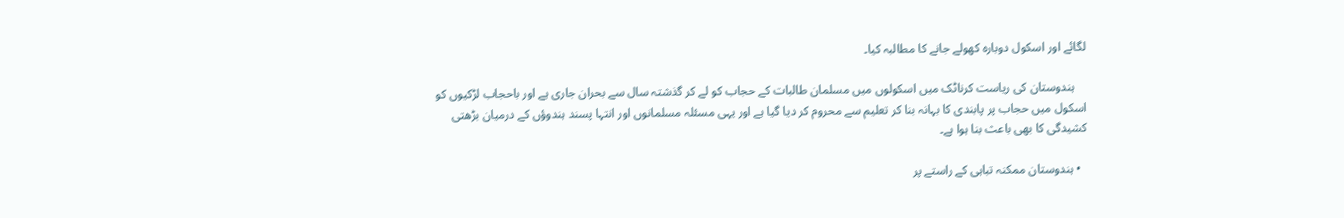لگائے اور اسکول دوبارہ کھولے جانے کا مطالبہ کیا۔

    ہندوستان کی ریاست کرناٹک میں اسکولوں میں مسلمان طالبات کے حجاب کو لے کر گذشتہ سال سے بحران جاری ہے اور باحجاب لڑکیوں کو اسکول میں حجاب پر پابندی کا بہانہ بنا کر تعلیم سے محروم کر دیا گیا ہے اور یہی مسئلہ مسلمانوں اور انتہا پسند ہندوؤں کے درمیان بڑھتی کشیدگی کا بھی باعث بنا ہوا ہے۔

  • ہندوستان ممکنہ تباہی کے راستے پر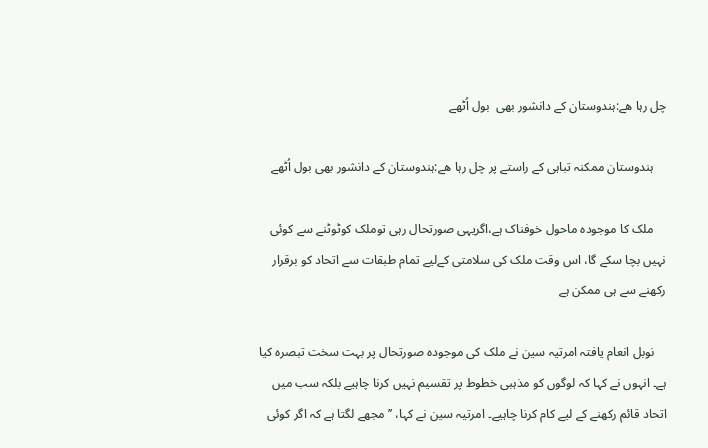چل رہا ھے:ہندوستان کے دانشور بھی  بول اُٹھے

    ہندوستان ممکنہ تباہی کے راستے پر چل رہا ھے:ہندوستان کے دانشور بھی بول اُٹھے

    ملک کا موجودہ ماحول خوفناک ہے،اگریہی صورتحال رہی توملک کوٹوٹنے سے کوئی نہیں بچا سکے گا، اس وقت ملک کی سلامتی کےلیے تمام طبقات سے اتحاد کو برقرار رکھنے سے ہی ممکن ہے

    نوبل انعام یافتہ امرتیہ سین نے ملک کی موجودہ صورتحال پر بہت سخت تبصرہ کیا ہے۔ انہوں نے کہا کہ لوگوں کو مذہبی خطوط پر تقسیم نہیں کرنا چاہیے بلکہ سب میں اتحاد قائم رکھنے کے لیے کام کرنا چاہیے۔ امرتیہ سین نے کہا، ’’مجھے لگتا ہے کہ اگر کوئی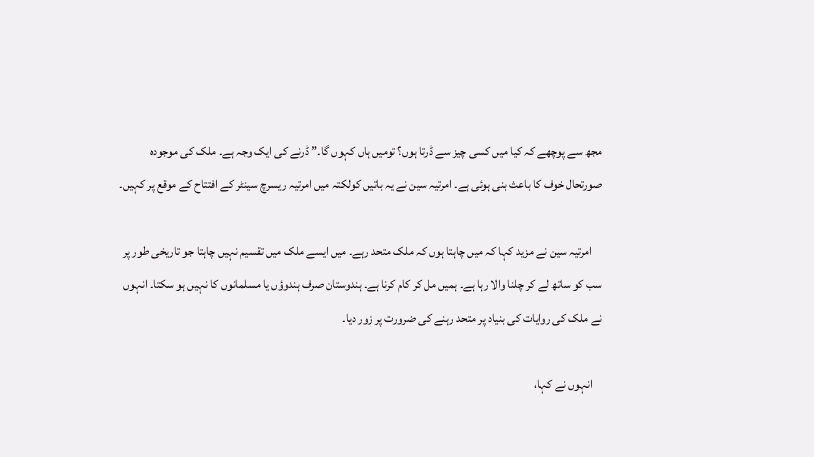مجھ سے پوچھے کہ کیا میں کسی چیز سے ڈرتا ہوں؟ تومیں ہاں کہوں گا۔” ڈرنے کی ایک وجہ ہے۔ ملک کی موجودہ صورتحال خوف کا باعث بنی ہوئی ہے۔ امرتیہ سین نے یہ باتیں کولکتہ میں امرتیہ ریسرچ سینٹر کے افتتاح کے موقع پر کہیں۔

    امرتیہ سین نے مزید کہا کہ میں چاہتا ہوں کہ ملک متحد رہے۔ میں ایسے ملک میں تقسیم نہیں چاہتا جو تاریخی طور پر سب کو ساتھ لے کر چلنا والا رہا ہے۔ ہمیں مل کر کام کرنا ہے۔ ہندوستان صرف ہندوؤں یا مسلمانوں کا نہیں ہو سکتا۔ انہوں نے ملک کی روایات کی بنیاد پر متحد رہنے کی ضرورت پر زور دیا۔

    انہوں نے کہا،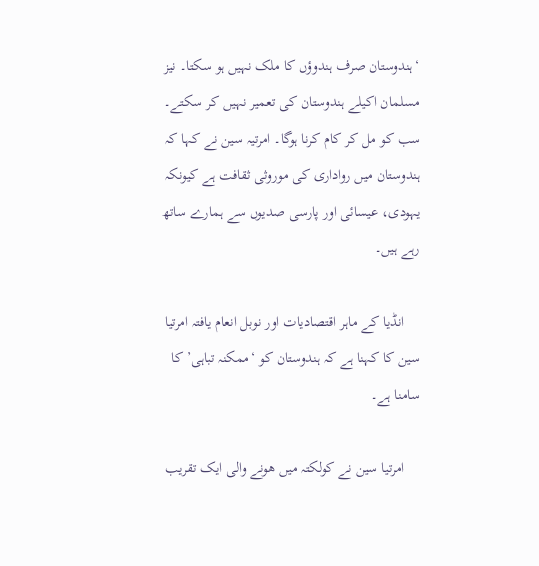‘ہندوستان صرف ہندوؤں کا ملک نہیں ہو سکتا۔ نیز مسلمان اکیلے ہندوستان کی تعمیر نہیں کر سکتے۔ سب کو مل کر کام کرنا ہوگا۔ امرتیہ سین نے کہا کہ ہندوستان میں رواداری کی موروثی ثقافت ہے کیونکہ یہودی، عیسائی اور پارسی صدیوں سے ہمارے ساتھ رہے ہیں۔

    انڈیا کے ماہر اقتصادیات اور نوبل انعام یافتہ امرتیا سین کا کہنا ہے کہ ہندوستان کو ‘ممکنہ تباہی’ کا سامنا ہے۔

    امرتیا سین نے کولکتہ میں ھونے والی ایک تقریب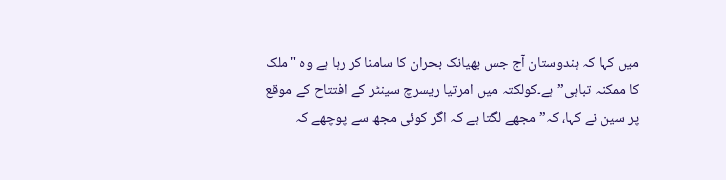میں کہا کہ ہندوستان آج جس بھیانک بحران کا سامنا کر رہا ہے وہ "ملک کا ممکنہ تباہی” ہے۔کولکتہ میں امرتیا ریسرچ سینٹر کے افتتاح کے موقع پر سین نے کہا، کہ”مجھے لگتا ہے کہ اگر کوئی مجھ سے پوچھے کہ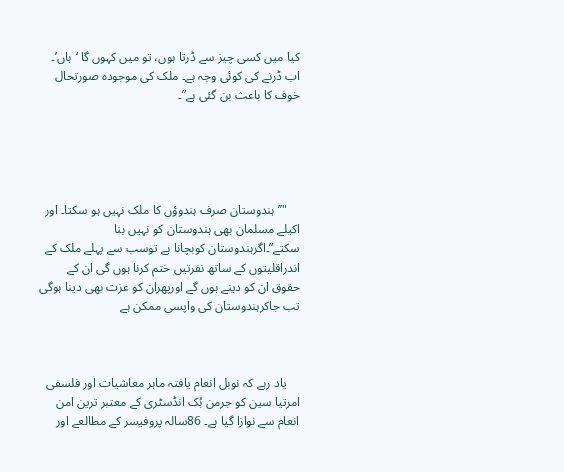کیا میں کسی چیز سے ڈرتا ہوں، تو میں کہوں گا ‘ہاں’۔ اب ڈرنے کی کوئی وجہ ہے۔ ملک کی موجودہ صورتحال خوف کا باعث بن گئی ہے”۔





    "’’ہندوستان صرف ہندوؤں کا ملک نہیں ہو سکتا۔ اور اکیلے مسلمان بھی ہندوستان کو نہیں بنا سکتے”۔اگرہندوستان کوبچانا ہے توسب سے پہلے ملک کے اندراقلیتوں کے ساتھ نفرتیں ختم کرنا ہوں گی ان کے حقوق ان کو دینے ہوں گے اورپھران کو عزت بھی دینا ہوگی تب جاکرہندوستان کی واپسی ممکن ہے



    یاد رہے کہ نوبل انعام یافتہ ماہر معاشیات اور فلسفی امرتیا سین کو جرمن بُک انڈسٹری کے معتبر ترین امن انعام سے نوازا گیا ہے۔ 86سالہ پروفیسر کے مطالعے اور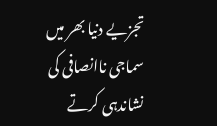تجزیے دنیا بھر میں سماجی ناانصافی کی نشاندہی کرتے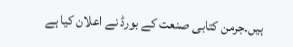ہیں۔جرمن کتابی صنعت کے بورڈ نے اعلان کیا ہے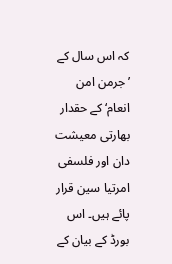کہ اس سال کے ’جرمن امن انعام‘ کے حقدار بھارتی معیشت دان اور فلسفی امرتیا سین قرار پائے ہیں۔ اس بورڈ کے بیان کے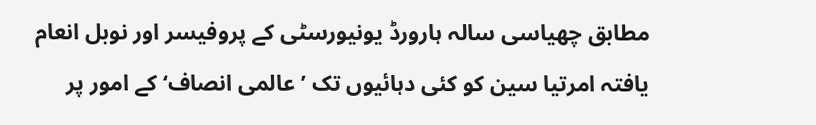مطابق چھیاسی سالہ ہارورڈ یونیورسٹی کے پروفیسر اور نوبل انعام یافتہ امرتیا سین کو کئی دہائیوں تک ’عالمی انصاف‘ کے امور پر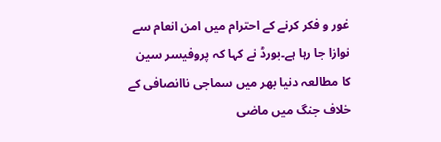غور و فکر کرنے کے احترام میں امن انعام سے نوازا جا رہا ہے۔بورڈ نے کہا کہ پروفیسر سین کا مطالعہ دنیا بھر میں سماجی ناانصافی کے خلاف جنگ میں ماضی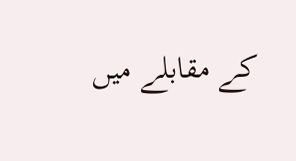کے مقابلے میں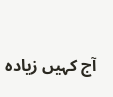آج کہیں زیادہ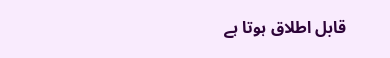قابل اطلاق ہوتا ہے